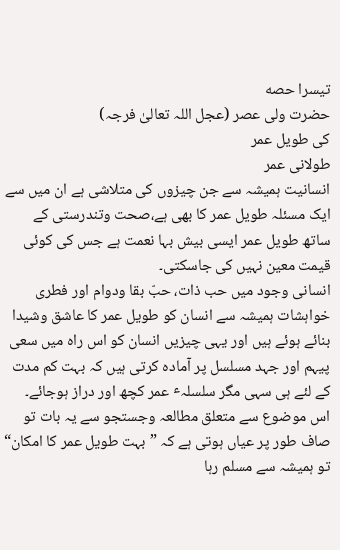تیسرا حصه
حضرت ولی عصر (عجل اللہ تعالیٰ فرجہ)
کی طویل عمر
طولانی عمر
انسانیت ہمیشہ سے جن چیزوں کی متلاشی ہے ان میں سے ایک مسئلہ طویل عمر کا بھی ہے،صحت وتندرستی کے ساتھ طویل عمر ایسی بیش بہا نعمت ہے جس کی کوئی قیمت معین نہیں کی جاسکتی۔
انسانی وجود میں حب ذات، حبّ بقا ودوام اور فطری خواہشات ہمیشہ سے انسان کو طویل عمر کا عاشق وشیدا بنائے ہوئے ہیں اور یہی چیزیں انسان کو اس راہ میں سعی پیہم اور جہد مسلسل پر آمادہ کرتی ہیں کہ بہت کم مدت کے لئے ہی سہی مگر سلسلہٴ عمر کچھ اور دراز ہوجائے۔
اس موضوع سے متعلق مطالعہ وجستجو سے یہ بات تو صاف طور پر عیاں ہوتی ہے کہ ”بہت طویل عمر کا امکان“ تو ہمیشہ سے مسلم رہا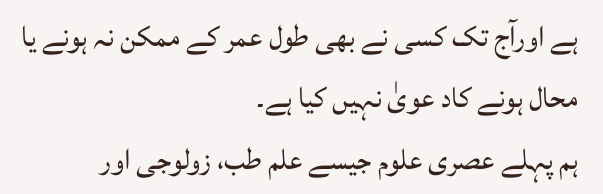ہے اورآج تک کسی نے بھی طول عمر کے ممکن نہ ہونے یا محال ہونے کاد عویٰ نہیں کیا ہے۔
ہم پہلے عصری علوم جیسے علم طب، زولوجی اور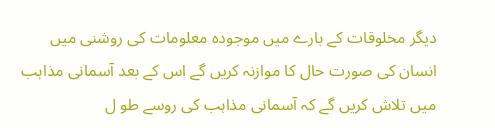دیگر مخلوقات کے بارے میں موجودہ معلومات کی روشنی میں انسان کی صورت حال کا موازنہ کریں گے اس کے بعد آسمانی مذاہب میں تلاش کریں گے کہ آسمانی مذاہب کی روسے طو ل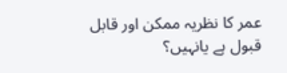عمر کا نظریہ ممکن اور قابل قبول ہے یانہیں؟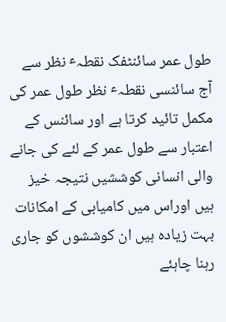طول عمر سائنٹفک نقطہٴ نظر سے
آج سائنسی نقطہٴ نظر طول عمر کی مکمل تائید کرتا ہے اور سائنس کے اعتبار سے طول عمر کے لئے کی جانے والی انسانی کوششیں نتیجہ خیز ہیں اوراس میں کامیابی کے امکانات بہت زیادہ ہیں ان کوششوں کو جاری رہنا چاہئے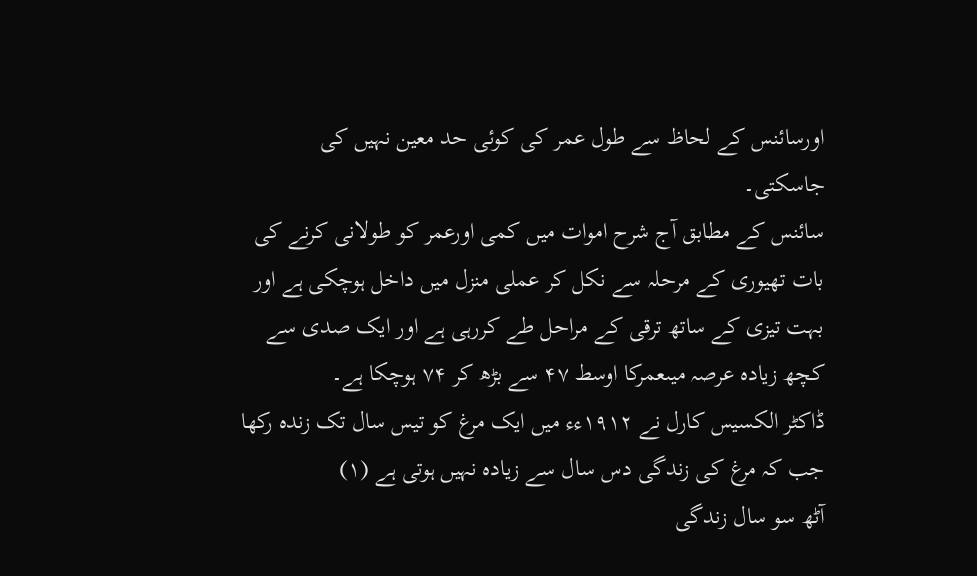اورسائنس کے لحاظ سے طول عمر کی کوئی حد معین نہیں کی جاسکتی۔
سائنس کے مطابق آج شرح اموات میں کمی اورعمر کو طولانی کرنے کی بات تھیوری کے مرحلہ سے نکل کر عملی منزل میں داخل ہوچکی ہے اور بہت تیزی کے ساتھ ترقی کے مراحل طے کررہی ہے اور ایک صدی سے کچھ زیادہ عرصہ میںعمرکا اوسط ۴۷ سے بڑھ کر ۷۴ ہوچکا ہے۔
ڈاکٹر الکسیس کارل نے ۱۹۱۲ءء میں ایک مرغ کو تیس سال تک زندہ رکھا جب کہ مرغ کی زندگی دس سال سے زیادہ نہیں ہوتی ہے (۱)
آٹھ سو سال زندگی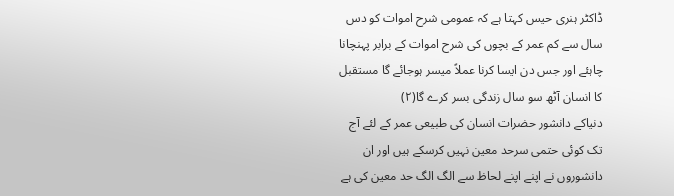ڈاکٹر ہنری حیس کہتا ہے کہ عمومی شرح اموات کو دس سال سے کم عمر کے بچوں کی شرح اموات کے برابر پہنچانا چاہئے اور جس دن ایسا کرنا عملاً میسر ہوجائے گا مستقبل کا انسان آٹھ سو سال زندگی بسر کرے گا(۲)
دنیاکے دانشور حضرات انسان کی طبیعی عمر کے لئے آج تک کوئی حتمی سرحد معین نہیں کرسکے ہیں اور ان دانشوروں نے اپنے اپنے لحاظ سے الگ الگ حد معین کی ہے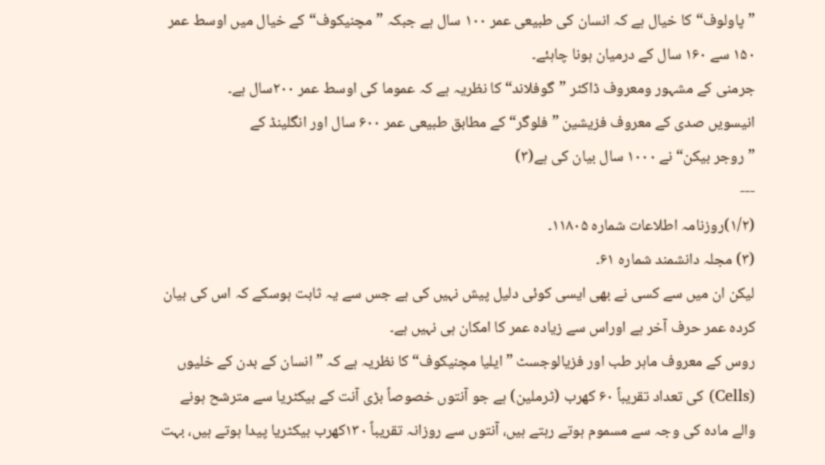”پاولوف“کا خیال ہے کہ انسان کی طبیعی عمر ۱۰۰ سال ہے جبکہ ”مچنیکوف“ کے خیال میں اوسط عمر ۱۵۰ سے ۱۶۰ سال کے درمیان ہونا چاہئے۔
جرمنی کے مشہور ومعروف ڈاکٹر ”گوفلاند“ کا نظریہ ہے کہ عموما کی اوسط عمر ۲۰۰سال ہے۔
انیسویں صدی کے معروف فزیشین ”فلوگر“ کے مطابق طبیعی عمر ۶۰۰ سال اور انگلینڈ کے
”روجر بیکن“ نے ۱۰۰۰ سال بیان کی ہے(۳)
---
(۱/۲)روزنامہ اطلاعات شمارہ ۱۱۸۰۵۔
(۳) مجلہ دانشمند شمارہ ۶۱۔
لیکن ان میں سے کسی نے بھی ایسی کوئی دلیل پیش نہیں کی ہے جس سے یہ ثابت ہوسکے کہ اس کی بیان کردہ عمر حرف آخر ہے اوراس سے زیادہ عمر کا امکان ہی نہیں ہے۔
روس کے معروف ماہر طب اور فزیالوجسٹ ”ایلیا مچنیکوف“ کا نظریہ ہے کہ ”انسان کے بدن کے خلیوں (Cells) کی تعداد تقریباً ۶۰ کھرب (ٹرملین) ہے جو آنتوں خصوصاً بڑی آنت کے بیکٹریا سے مترشح ہونے والے مادہ کی وجہ سے مسموم ہوتے رہتے ہیں، آنتوں سے روزانہ تقریباً ۱۳۰کھرب بیکٹریا پیدا ہوتے ہیں، بہت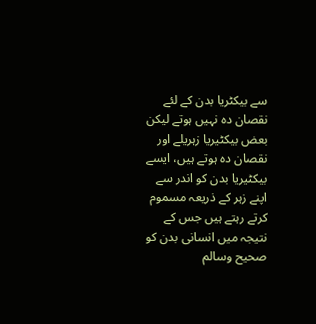سے بیکٹریا بدن کے لئے نقصان دہ نہیں ہوتے لیکن بعض بیکٹیریا زہریلے اور نقصان دہ ہوتے ہیں، ایسے بیکٹیریا بدن کو اندر سے اپنے زہر کے ذریعہ مسموم کرتے رہتے ہیں جس کے نتیجہ میں انسانی بدن کو صحیح وسالم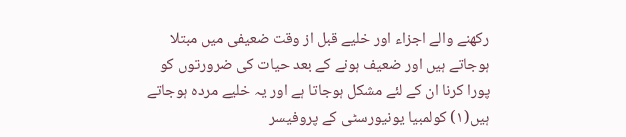رکھنے والے اجزاء اور خلیے قبل از وقت ضعیفی میں مبتلا ہوجاتے ہیں اور ضعیف ہونے کے بعد حیات کی ضرورتوں کو پورا کرنا ان کے لئے مشکل ہوجاتا ہے اور یہ خلیے مردہ ہوجاتے ہیں(۱) کولمبیا یونیورسٹی کے پروفیسر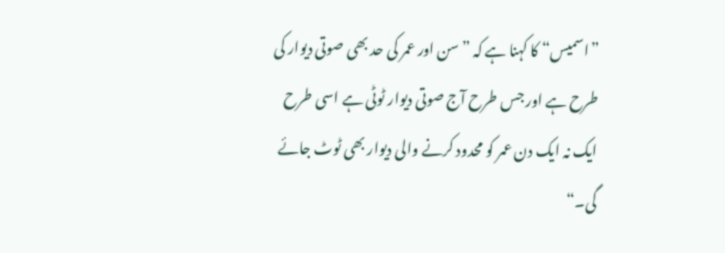”اسمیس“ کا کہنا ہے کہ ”سن اور عمر کی حد بھی صوتی دیوار کی طرح ہے اور جس طرح آج صوتی دیوار ٹوٹی ہے اسی طرح ایک نہ ایک دن عمر کو محدود کرنے والی دیوار بھی ٹوٹ جائے گی۔“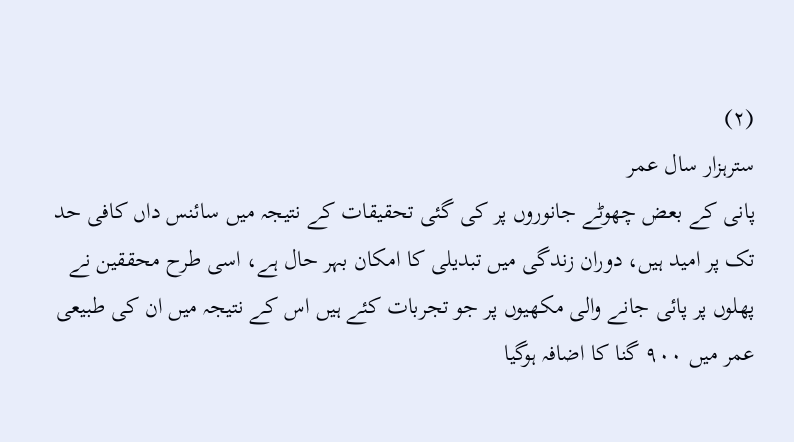(۲)
سترہزار سال عمر
پانی کے بعض چھوٹے جانوروں پر کی گئی تحقیقات کے نتیجہ میں سائنس داں کافی حد تک پر امید ہیں، دوران زندگی میں تبدیلی کا امکان بہر حال ہے، اسی طرح محققین نے پھلوں پر پائی جانے والی مکھیوں پر جو تجربات کئے ہیں اس کے نتیجہ میں ان کی طبیعی عمر میں ۹۰۰ گنا کا اضافہ ہوگیا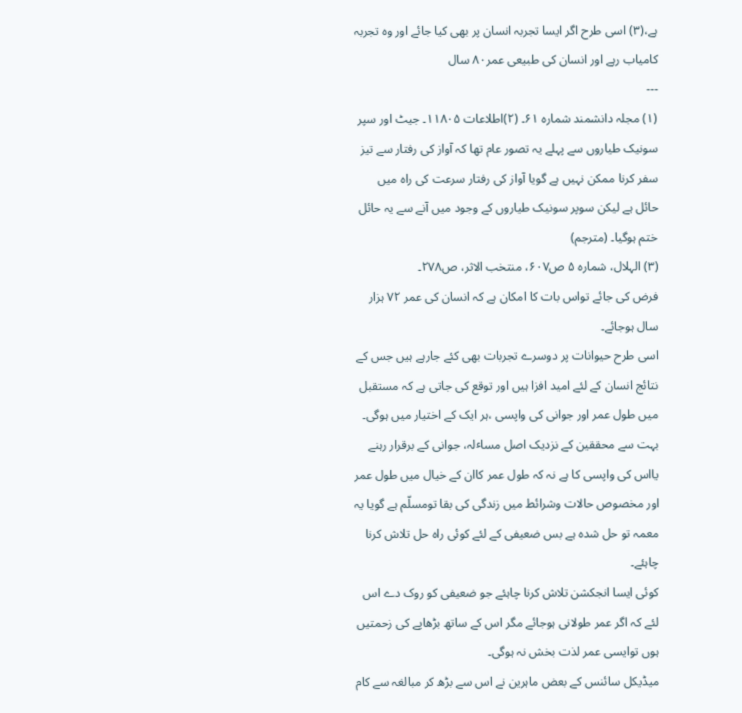ہے،(۳) اسی طرح اگر ایسا تجربہ انسان پر بھی کیا جائے اور وہ تجربہ کامیاب رہے اور انسان کی طبیعی عمر۸۰ سال
---
(۱) مجلہ دانشمند شمارہ ۶۱۔ (۲)اطلاعات ۱۱۸۰۵۔ جیٹ اور سپر سونیک طیاروں سے پہلے یہ تصور عام تھا کہ آواز کی رفتار سے تیز سفر کرنا ممکن نہیں ہے گویا آواز کی رفتار سرعت کی راہ میں حائل ہے لیکن سوپر سونیک طیاروں کے وجود میں آنے سے یہ حائل ختم ہوگیا۔ (مترجم)
(۳) الہلال، شمارہ ۵ ص۶۰۷، منتخب الاثر، ص۲۷۸۔
فرض کی جائے تواس بات کا امکان ہے کہ انسان کی عمر ۷۲ ہزار سال ہوجائے۔
اسی طرح حیوانات پر دوسرے تجربات بھی کئے جارہے ہیں جس کے نتائج انسان کے لئے امید افزا ہیں اور توقع کی جاتی ہے کہ مستقبل میں طول عمر اور جوانی کی واپسی ،ہر ایک کے اختیار میں ہوگی۔
بہت سے محققین کے نزدیک اصل مساٴلہ، جوانی کے برقرار رہنے یااس کی واپسی کا ہے نہ کہ طول عمر کاان کے خیال میں طول عمر اور مخصوص حالات وشرائط میں زندگی کی بقا تومسلّم ہے گویا یہ معمہ تو حل شدہ ہے بس ضعیفی کے لئے کوئی راہ حل تلاش کرنا چاہئے۔
کوئی ایسا انجکشن تلاش کرنا چاہئے جو ضعیفی کو روک دے اس لئے کہ اگر عمر طولانی ہوجائے مگر اس کے ساتھ بڑھاپے کی زحمتیں ہوں توایسی عمر لذت بخش نہ ہوگی۔
میڈیکل سائنس کے بعض ماہرین نے اس سے بڑھ کر مبالغہ سے کام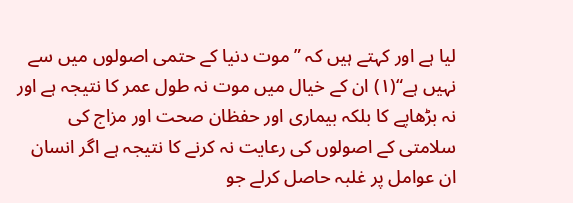لیا ہے اور کہتے ہیں کہ ”موت دنیا کے حتمی اصولوں میں سے نہیں ہے“(۱) ان کے خیال میں موت نہ طول عمر کا نتیجہ ہے اور نہ بڑھاپے کا بلکہ بیماری اور حفظان صحت اور مزاج کی سلامتی کے اصولوں کی رعایت نہ کرنے کا نتیجہ ہے اگر انسان ان عوامل پر غلبہ حاصل کرلے جو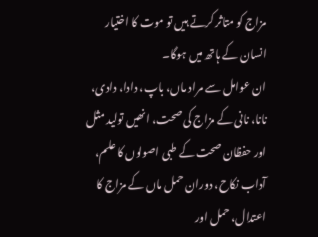مزاج کو متاثر کرتے ہیں تو موت کا اختیار انسان کے ہاتھ میں ہوگا۔
ان عوامل سے مراد ماں، باپ، دادا، دادی، نانا، نانی کے مزاج کی صحت، انھیں تولید مثل اور حفظان صحت کے طبی اصولوں کا علم، آداب نکاح، دوران حمل ماں کے مزاج کا اعتدال، حمل اور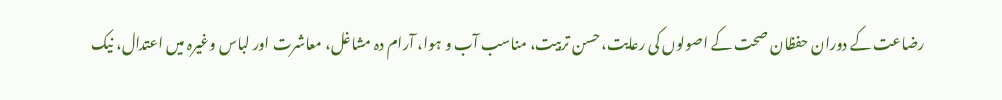رضاعت کے دوران حفظان صحت کے اصولوں کی رعایت، حسن تربیت، مناسب آب و ہوا، آرام دہ مشاغل، معاشرت اور لباس وغیرہ میں اعتدال، نیک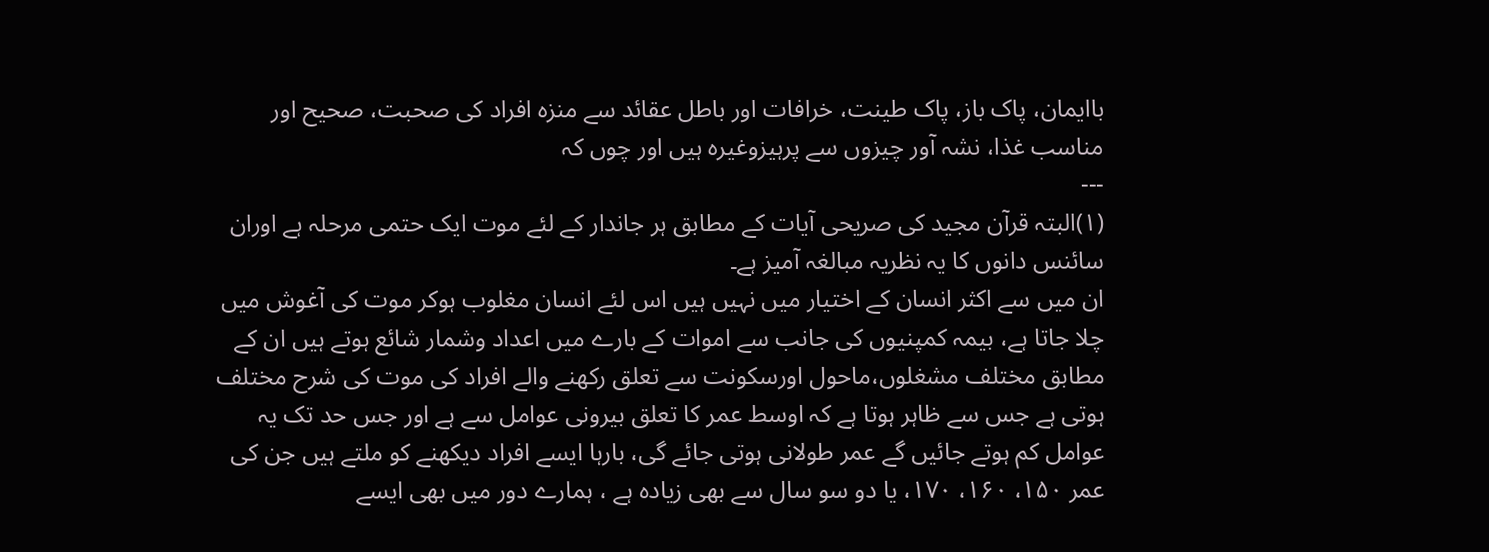باایمان، پاک باز، پاک طینت، خرافات اور باطل عقائد سے منزہ افراد کی صحبت، صحیح اور مناسب غذا، نشہ آور چیزوں سے پرہیزوغیرہ ہیں اور چوں کہ
---
(۱)البتہ قرآن مجید کی صریحی آیات کے مطابق ہر جاندار کے لئے موت ایک حتمی مرحلہ ہے اوران سائنس دانوں کا یہ نظریہ مبالغہ آمیز ہے۔
ان میں سے اکثر انسان کے اختیار میں نہیں ہیں اس لئے انسان مغلوب ہوکر موت کی آغوش میں چلا جاتا ہے، بیمہ کمپنیوں کی جانب سے اموات کے بارے میں اعداد وشمار شائع ہوتے ہیں ان کے مطابق مختلف مشغلوں،ماحول اورسکونت سے تعلق رکھنے والے افراد کی موت کی شرح مختلف ہوتی ہے جس سے ظاہر ہوتا ہے کہ اوسط عمر کا تعلق بیرونی عوامل سے ہے اور جس حد تک یہ عوامل کم ہوتے جائیں گے عمر طولانی ہوتی جائے گی، بارہا ایسے افراد دیکھنے کو ملتے ہیں جن کی عمر ۱۵۰، ۱۶۰، ۱۷۰، یا دو سو سال سے بھی زیادہ ہے ، ہمارے دور میں بھی ایسے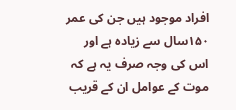افراد موجود ہیں جن کی عمر ۱۵۰سال سے زیادہ ہے اور اس کی وجہ صرف یہ ہے کہ موت کے عوامل ان کے قریب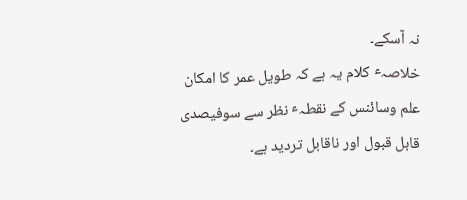نہ آسکے۔
خلاصہٴ کلام یہ ہے کہ طویل عمر کا امکان علم وسائنس کے نقطہٴ نظر سے سوفیصدی قابل قبول اور ناقابل تردید ہے۔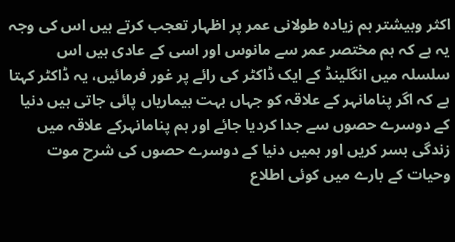اکثر وبیشتر ہم زیادہ طولانی عمر پر اظہار تعجب کرتے ہیں اس کی وجہ یہ ہے کہ ہم مختصر عمر سے مانوس اور اسی کے عادی ہیں اس سلسلہ میں انگلینڈ کے ایک ڈاکٹر کی رائے پر غور فرمائیں، یہ ڈاکٹر کہتا ہے کہ اگر پنامانہر کے علاقہ کو جہاں بہت بیماریاں پائی جاتی ہیں دنیا کے دوسرے حصوں سے جدا کردیا جائے اور ہم پنامانہرکے علاقہ میں زندگی بسر کریں اور ہمیں دنیا کے دوسرے حصوں کی شرح موت وحیات کے بارے میں کوئی اطلاع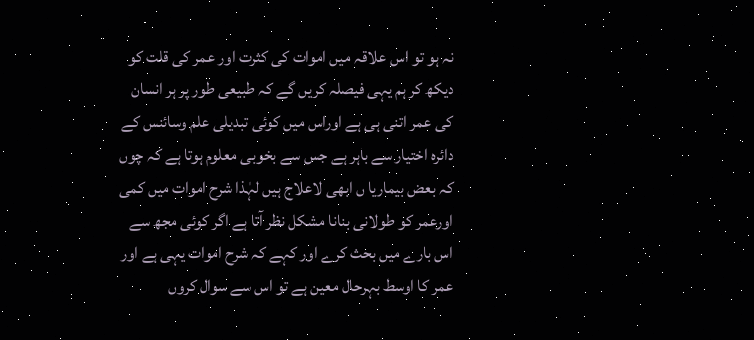نہ ہو تو اس علاقہ میں اموات کی کثرت اور عمر کی قلت کو دیکھ کر ہم یہی فیصلہ کریں گے کہ طبیعی طور پر ہر انسان کی عمر اتنی ہی ہے اوراس میں کوئی تبدیلی علم وسائنس کے دائرہ اختیار سے باہر ہے جس سے بخوبی معلوم ہوتا ہے کہ چوں کہ بعض بیماریا ں ابھی لاعلاج ہیں لہٰذا شرح اموات میں کمی اورعمر کو طولانی بنانا مشکل نظر آتا ہے اگر کوئی مجھ سے اس بارے میں بحث کرے اور کہے کہ شرح اموات یہی ہے اور عمر کا اوسط بہرحال معین ہے تو اس سے سوال کروں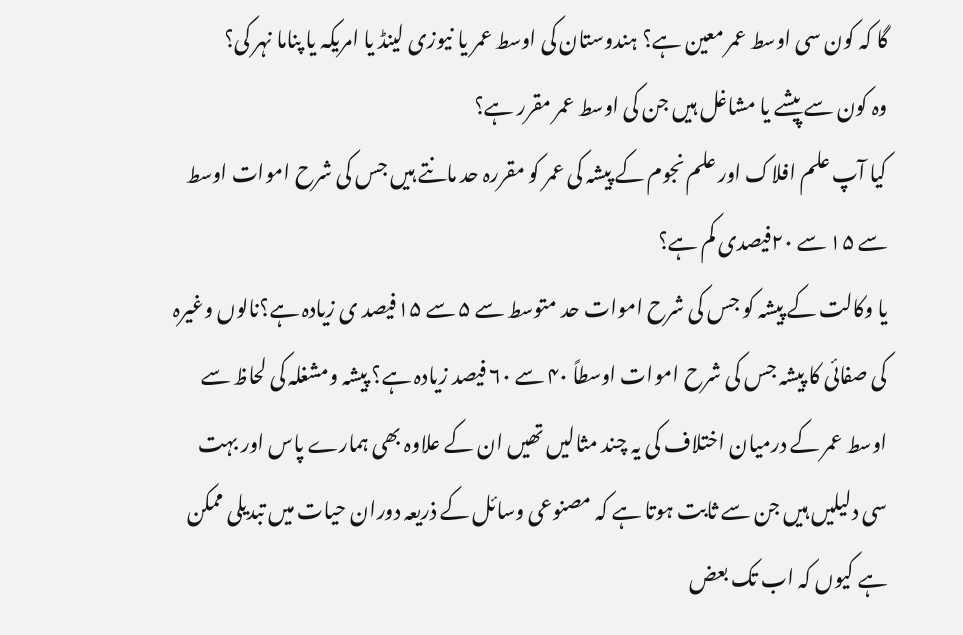گا کہ کون سی اوسط عمر معین ہے؟ ہندوستان کی اوسط عمر یا نیوزی لینڈ یا امریکہ یا پناما نہر کی؟
وہ کون سے پیشے یا مشاغل ہیں جن کی اوسط عمر مقرر ہے؟
کیا آپ علم افلاک اور علم نجوم کے پیشہ کی عمر کو مقررہ حد مانتے ہیں جس کی شرح اموات اوسط سے ۱۵ سے ۲۰فیصدی کم ہے؟
یا وکالت کے پیشہ کو جس کی شرح اموات حد متوسط سے ۵ سے ۱۵فیصد ی زیادہ ہے؟نالوں وغیرہ کی صفائی کا پیشہ جس کی شرح اموات اوسطاً ۴۰ سے ۶۰ فیصد زیادہ ہے؟ پیشہ ومشغلہ کی لحاظ سے اوسط عمر کے درمیان اختلاف کی یہ چند مثالیں تھیں ان کے علاوہ بھی ہمارے پاس اور بہت سی دلیلیں ہیں جن سے ثابت ہوتا ہے کہ مصنوعی وسائل کے ذریعہ دوران حیات میں تبدیلی ممکن ہے کیوں کہ اب تک بعض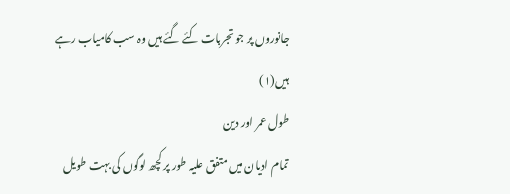جانوروں پر جو تجربات کئے گئے ہیں وہ سب کامیاب رہے ہیں(۱)
طول عمر اور دین
تمام ادیان میں متفق علیہ طور پر کچھ لوگوں کی بہت طویل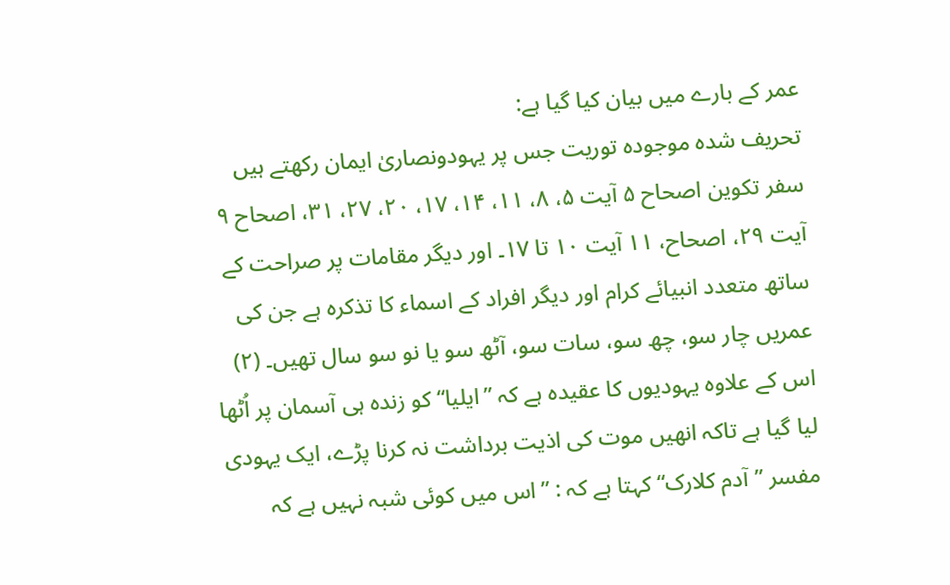عمر کے بارے میں بیان کیا گیا ہے:
تحریف شدہ موجودہ توریت جس پر یہودونصاریٰ ایمان رکھتے ہیں سفر تکوین اصحاح ۵ آیت ۵، ۸، ۱۱، ۱۴، ۱۷، ۲۰، ۲۷، ۳۱، اصحاح ۹ آیت ۲۹، اصحاح، ۱۱ آیت ۱۰ تا ۱۷۔ اور دیگر مقامات پر صراحت کے ساتھ متعدد انبیائے کرام اور دیگر افراد کے اسماء کا تذکرہ ہے جن کی عمریں چار سو، چھ سو، سات سو، آٹھ سو یا نو سو سال تھیں۔ (۲)
اس کے علاوہ یہودیوں کا عقیدہ ہے کہ ”ایلیا“ کو زندہ ہی آسمان پر اُٹھا لیا گیا ہے تاکہ انھیں موت کی اذیت برداشت نہ کرنا پڑے، ایک یہودی مفسر ”آدم کلارک“کہتا ہے کہ : ”اس میں کوئی شبہ نہیں ہے کہ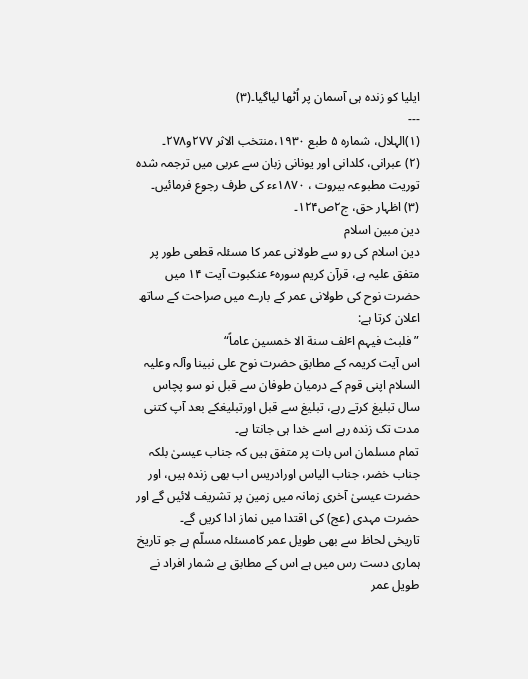ایلیا کو زندہ ہی آسمان پر اُٹھا لیاگیا۔(۳)
---
(۱)الہلال، شمارہ ۵ طبع ۱۹۳۰،منتخب الاثر ۲۷۷و۲۷۸۔
(۲) عبرانی، کلدانی اور یونانی زبان سے عربی میں ترجمہ شدہ توریت مطبوعہ بیروت ، ۱۸۷۰ءء کی طرف رجوع فرمائیں۔
(۳) اظہار حق، ج۲ص۱۲۴۔
دین مبین اسلام
دین اسلام کی رو سے طولانی عمر کا مسئلہ قطعی طور پر متفق علیہ ہے، قرآن کریم سورہٴ عنکبوت آیت ۱۴ میں حضرت نوح کی طولانی عمر کے بارے میں صراحت کے ساتھ اعلان کرتا ہے:
”فلبث فیہم اٴلف سنة الا خمسین عاماً“
اس آیت کریمہ کے مطابق حضرت نوح علی نبینا وآلہ وعلیہ السلام اپنی قوم کے درمیان طوفان سے قبل نو سو پچاس سال تبلیغ کرتے رہے، تبلیغ سے قبل اورتبلیغکے بعد آپ کتنی مدت تک زندہ رہے اسے خدا ہی جانتا ہے۔
تمام مسلمان اس بات پر متفق ہیں کہ جناب عیسیٰ بلکہ جناب خضر، جناب الیاس اورادریس اب بھی زندہ ہیں، اور حضرت عیسیٰ آخری زمانہ میں زمین پر تشریف لائیں گے اور حضرت مہدی (عج) کی اقتدا میں نماز ادا کریں گے۔
تاریخی لحاظ سے بھی طویل عمر کامسئلہ مسلّم ہے جو تاریخ ہماری دست رس میں ہے اس کے مطابق بے شمار افراد نے طویل عمر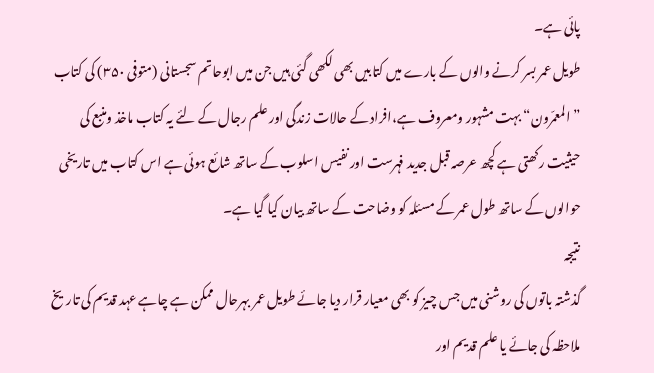پائی ہے۔
طویل عمر بسر کرنے والوں کے بارے میں کتابیں بھی لکھی گئی ہیں جن میں ابوحاتم سجستانی (متوفی ۳۵۰) کی کتاب ”المعمّرون“ بہت مشہور ومعروف ہے،افراد کے حالات زندگی اور علم رجال کے لئے یہ کتاب ماخذ ومنبع کی حیثیت رکھتی ہے کچھ عرصہ قبل جدید فہرست اور نفیس اسلوب کے ساتھ شائع ہوئی ہے اس کتاب میں تاریخی حوالوں کے ساتھ طول عمر کے مسئلہ کو وضاحت کے ساتھ بیان کیا گیا ہے۔
نتیجہ
گذشتہ باتوں کی روشنی میں جس چیز کو بھی معیار قرار دیا جائے طویل عمر بہرحال ممکن ہے چاہے عہد قدیم کی تاریخ ملاحظہ کی جائے یا علم قدیم اور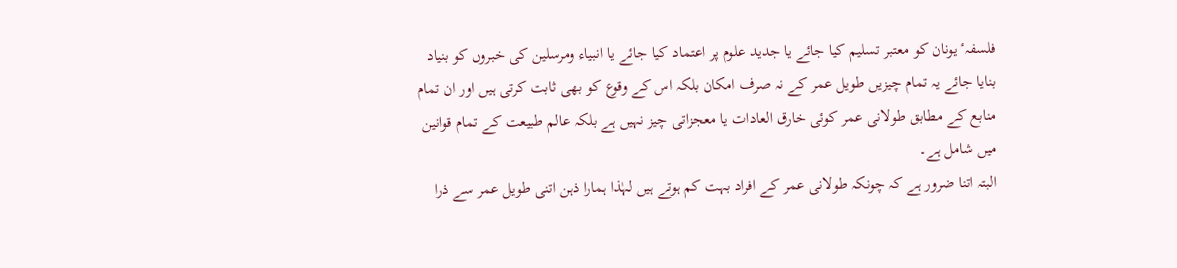فلسفہٴ یونان کو معتبر تسلیم کیا جائے یا جدید علوم پر اعتماد کیا جائے یا انبیاء ومرسلین کی خبروں کو بنیاد بنایا جائے یہ تمام چیزیں طویل عمر کے نہ صرف امکان بلکہ اس کے وقوع کو بھی ثابت کرتی ہیں اور ان تمام منابع کے مطابق طولانی عمر کوئی خارق العادات یا معجزاتی چیز نہیں ہے بلکہ عالم طبیعت کے تمام قوانین میں شامل ہے۔
البتہ اتنا ضرور ہے کہ چونکہ طولانی عمر کے افراد بہت کم ہوتے ہیں لہٰذا ہمارا ذہن اتنی طویل عمر سے ذرا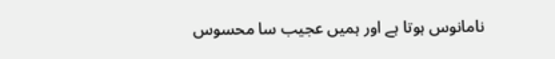نامانوس ہوتا ہے اور ہمیں عجیب سا محسوس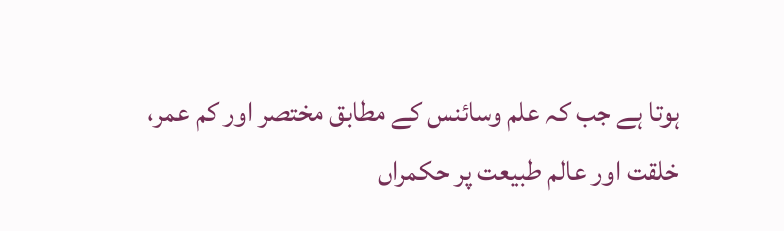ہوتا ہے جب کہ علم وسائنس کے مطابق مختصر اور کم عمر، خلقت اور عالم طبیعت پر حکمراں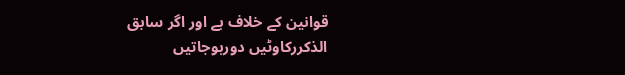قوانین کے خلاف ہے اور اگر سابق الذکررکاوٹیں دورہوجاتیں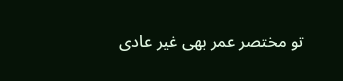تو مختصر عمر بھی غیر عادی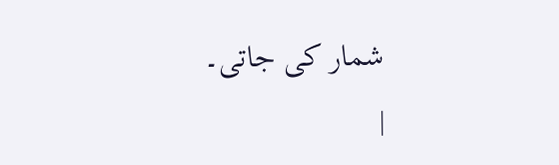شمار کی جاتی۔
|